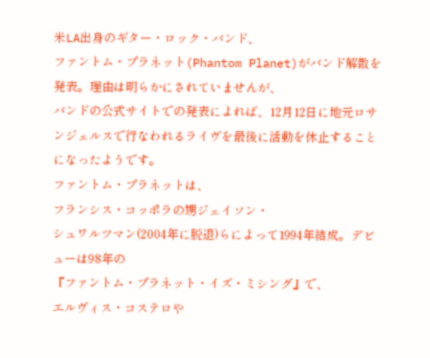米LA出身のギター・ロック・バンド、
ファントム・プラネット(Phantom Planet)がバンド解散を発表。理由は明らかにされていませんが、
バンドの公式サイトでの発表によれば、12月12日に地元ロサンジェルスで行なわれるライヴを最後に活動を休止することになったようです。
ファントム・プラネットは、
フランシス・コッポラの甥ジェイソン・
シュワルツマン(2004年に脱退)らによって1994年結成。デビューは98年の
『ファントム・プラネット・イズ・ミシング』で、
エルヴィス・コステロや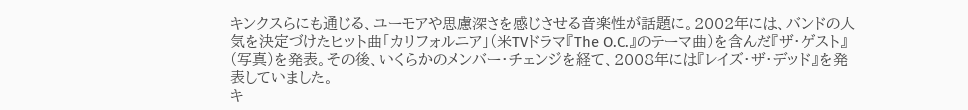キンクスらにも通じる、ユーモアや思慮深さを感じさせる音楽性が話題に。2002年には、バンドの人気を決定づけたヒット曲「カリフォルニア」(米TVドラマ『The O.C.』のテーマ曲)を含んだ『ザ・ゲスト』(写真)を発表。その後、いくらかのメンバー・チェンジを経て、2008年には『レイズ・ザ・デッド』を発表していました。
キ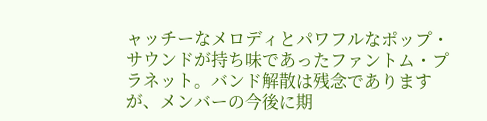ャッチーなメロディとパワフルなポップ・サウンドが持ち味であったファントム・プラネット。バンド解散は残念でありますが、メンバーの今後に期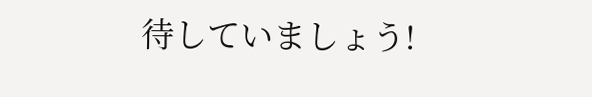待していましょう!